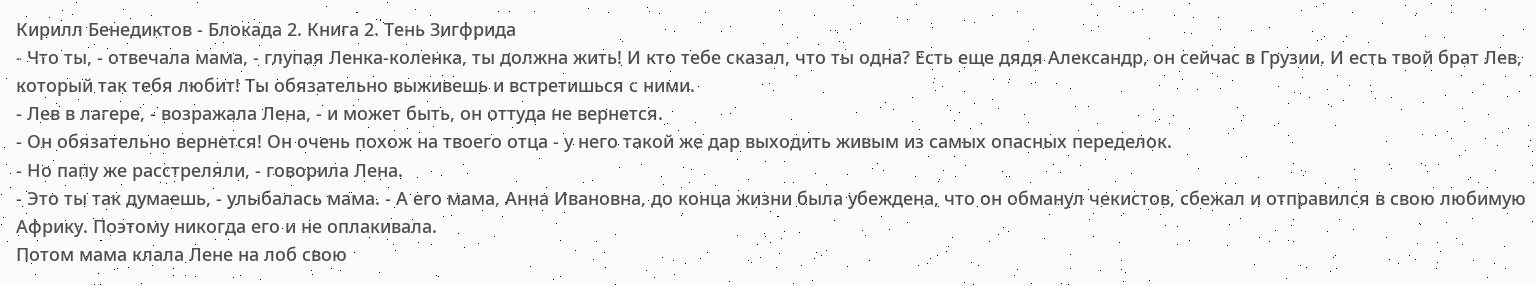Кирилл Бенедиктов - Блокада 2. Книга 2. Тень Зигфрида
- Что ты, - отвечала мама, - глупая Ленка-коленка, ты должна жить! И кто тебе сказал, что ты одна? Есть еще дядя Александр, он сейчас в Грузии. И есть твой брат Лев, который так тебя любит! Ты обязательно выживешь и встретишься с ними.
- Лев в лагере, - возражала Лена, - и может быть, он оттуда не вернется.
- Он обязательно вернется! Он очень похож на твоего отца - у него такой же дар выходить живым из самых опасных переделок.
- Но папу же расстреляли, - говорила Лена.
- Это ты так думаешь, - улыбалась мама. - А его мама, Анна Ивановна, до конца жизни была убеждена, что он обманул чекистов, сбежал и отправился в свою любимую Африку. Поэтому никогда его и не оплакивала.
Потом мама клала Лене на лоб свою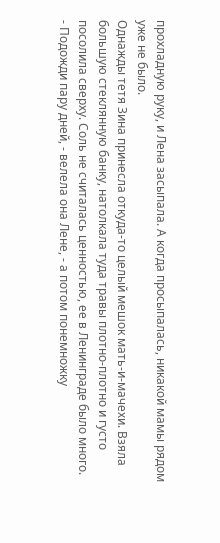прохладную руку, и Лена засыпала. А когда просыпалась, никакой мамы рядом уже не было.
Однажды тетя Зина принесла откуда-то целый мешок мать-и-мачехи. Взяла большую стеклянную банку, натолкала туда травы плотно-плотно и густо посолила сверху. Соль не считалась ценностью, ее в Ленинграде было много.
- Подожди пару дней, - велела она Лене, - а потом понемножку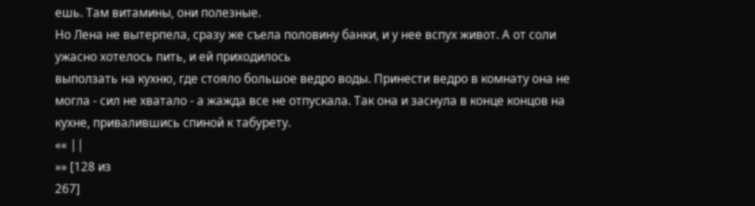ешь. Там витамины, они полезные.
Но Лена не вытерпела, сразу же съела половину банки, и у нее вспух живот. А от соли ужасно хотелось пить, и ей приходилось
выползать на кухню, где стояло большое ведро воды. Принести ведро в комнату она не могла - сил не хватало - а жажда все не отпускала. Так она и заснула в конце концов на кухне, привалившись спиной к табурету.
«« ||
»» [128 из
267]